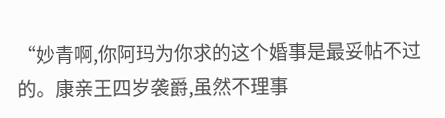“妙青啊,你阿玛为你求的这个婚事是最妥帖不过的。康亲王四岁袭爵,虽然不理事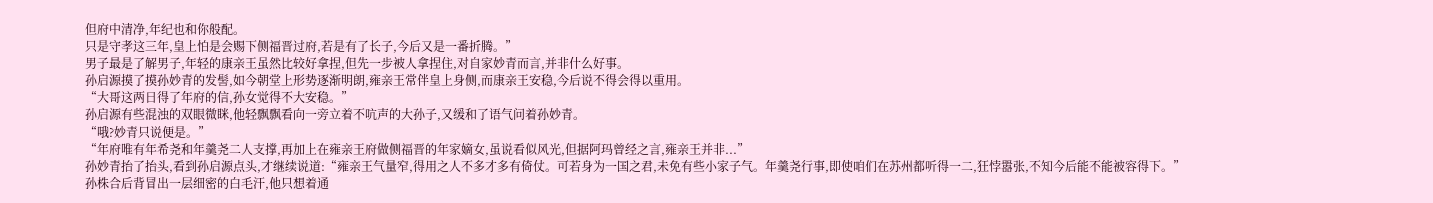但府中清净,年纪也和你般配。
只是守孝这三年,皇上怕是会赐下侧福晋过府,若是有了长子,今后又是一番折腾。”
男子最是了解男子,年轻的康亲王虽然比较好拿捏,但先一步被人拿捏住,对自家妙青而言,并非什么好事。
孙启源摸了摸孙妙青的发髻,如今朝堂上形势逐渐明朗,雍亲王常伴皇上身侧,而康亲王安稳,今后说不得会得以重用。
“大哥这两日得了年府的信,孙女觉得不大安稳。”
孙启源有些混浊的双眼微眯,他轻飘飘看向一旁立着不吭声的大孙子,又缓和了语气问着孙妙青。
“哦?妙青只说便是。”
“年府唯有年希尧和年羹尧二人支撑,再加上在雍亲王府做侧福晋的年家嫡女,虽说看似风光,但据阿玛曾经之言,雍亲王并非...”
孙妙青抬了抬头,看到孙启源点头,才继续说道:“雍亲王气量窄,得用之人不多才多有倚仗。可若身为一国之君,未免有些小家子气。年羹尧行事,即使咱们在苏州都听得一二,狂悖嚣张,不知今后能不能被容得下。”
孙株合后背冒出一层细密的白毛汗,他只想着通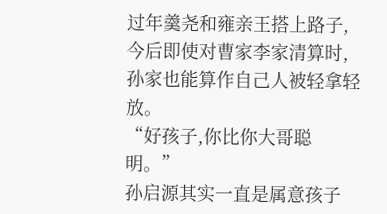过年羹尧和雍亲王搭上路子,今后即使对曹家李家清算时,孙家也能算作自己人被轻拿轻放。
“好孩子,你比你大哥聪明。”
孙启源其实一直是属意孩子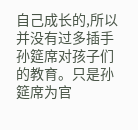自己成长的,所以并没有过多插手孙筵席对孩子们的教育。只是孙筵席为官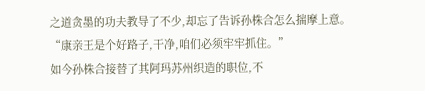之道贪墨的功夫教导了不少,却忘了告诉孙株合怎么揣摩上意。
“康亲王是个好路子,干净,咱们必须牢牢抓住。”
如今孙株合接替了其阿玛苏州织造的职位,不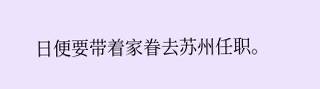日便要带着家眷去苏州任职。